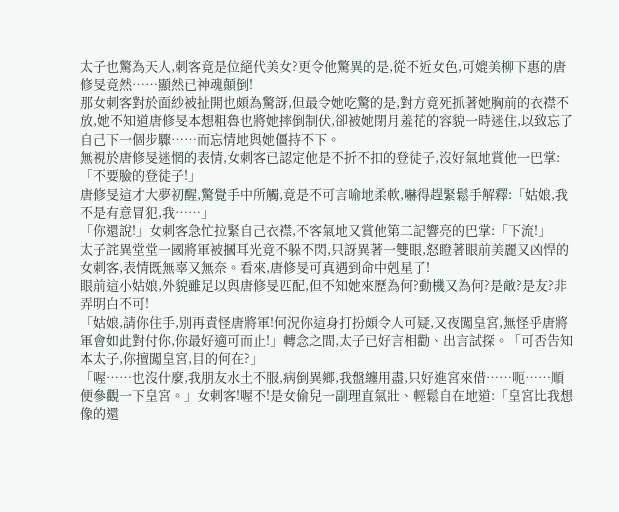太子也驚為天人,刺客竟是位絕代美女?更令他驚異的是,從不近女色,可媲美柳下惠的唐修旻竟然……顯然已神魂顛倒!
那女刺客對於面紗被扯開也頗為驚訝,但最令她吃驚的是,對方竟死抓著她胸前的衣襟不放,她不知道唐修旻本想粗魯也將她摔倒制伏,卻被她閉月羞花的容貌一時迷住,以致忘了自己下一個步驟……而忘情地與她僵持不下。
無視於唐修旻迷惘的表情,女刺客已認定他是不折不扣的登徒子,沒好氣地賞他一巴掌:「不要臉的登徒子!」
唐修旻這才大夢初醒,驚覺手中所觸,竟是不可言喻地柔軟,嚇得趕緊鬆手解釋:「姑娘,我不是有意冒犯,我……」
「你還說!」女刺客急忙拉緊自己衣襟,不客氣地又賞他第二記響亮的巴掌:「下流!」
太子詫異堂堂一國將軍被摑耳光竟不躲不閃,只訝異著一雙眼,怒瞪著眼前美麗又凶悍的女刺客,表情既無辜又無奈。看來,唐修旻可真遇到命中剋星了!
眼前這小姑娘,外貌雖足以與唐修旻匹配,但不知她來歷為何?動機又為何?是敵?是友?非弄明白不可!
「姑娘,請你住手,別再責怪唐將軍!何況你這身打扮頗令人可疑,又夜闖皇宮,無怪乎唐將軍會如此對付你,你最好適可而止!」轉念之間,太子已好言相勸、出言試探。「可否告知本太子,你擅闖皇宮,目的何在?」
「喔……也沒什麼,我朋友水土不服,病倒異鄉,我盤纏用盡,只好進宮來借……呃……順便參觀一下皇宮。」女剌客!喔不!是女偷兒一副理直氣壯、輕鬆自在地道:「皇宮比我想像的還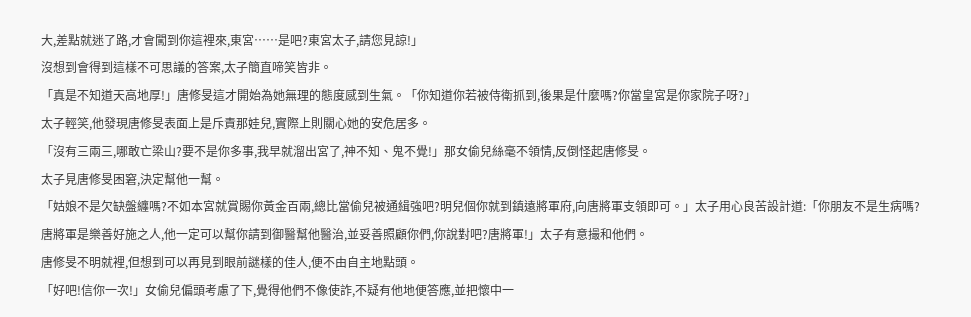大,差點就迷了路,才會闖到你這裡來,東宮……是吧?東宮太子,請您見諒!」
沒想到會得到這樣不可思議的答案,太子簡直啼笑皆非。
「真是不知道天高地厚!」唐修旻這才開始為她無理的態度感到生氣。「你知道你若被侍衛抓到,後果是什麼嗎?你當皇宮是你家院子呀?」
太子輕笑,他發現唐修旻表面上是斥責那娃兒,實際上則關心她的安危居多。
「沒有三兩三,哪敢亡梁山?要不是你多事,我早就溜出宮了,神不知、鬼不覺!」那女偷兒絲毫不領情,反倒怪起唐修旻。
太子見唐修旻困窘,決定幫他一幫。
「姑娘不是欠缺盤纏嗎?不如本宮就賞賜你黃金百兩,總比當偷兒被通緝強吧?明兒個你就到鎮遠將軍府,向唐將軍支領即可。」太子用心良苦設計道:「你朋友不是生病嗎?唐將軍是樂善好施之人,他一定可以幫你請到御醫幫他醫治,並妥善照顧你們,你說對吧?唐將軍!」太子有意撮和他們。
唐修旻不明就裡,但想到可以再見到眼前謎樣的佳人,便不由自主地點頭。
「好吧!信你一次!」女偷兒偏頭考慮了下,覺得他們不像使詐,不疑有他地便答應,並把懷中一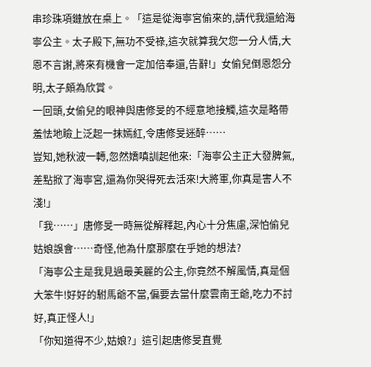串珍珠項鏈放在桌上。「這是從海寧宮偷來的,請代我還給海寧公主。太子殿下,無功不受祿,這次就算我欠您一分人情,大恩不言謝,將來有機會一定加倍奉還,告辭!」女偷兒倒恩怨分明,太子頗為欣賞。
一回頭,女偷兒的眼神與唐修旻的不經意地接觸,這次是略帶羞怯地瞼上泛起一抹嫣紅,令唐修旻迷醉……
豈知,她秋波一轉,忽然嬌嗔訓起他來:「海寧公主正大發脾氣,差點掀了海寧宮,還為你哭得死去活來!大將軍,你真是害人不淺!」
「我……」唐修旻一時無從解釋起,內心十分焦慮,深怕偷兒姑娘誤會……奇怪,他為什麼那麼在乎她的想法?
「海寧公主是我見過最美麗的公主,你竟然不解風情,真是個大笨牛!好好的駙馬爺不當,偏要去當什麼雲南王爺,吃力不討好,真正怪人!」
「你知道得不少,姑娘?」這引起唐修旻直覺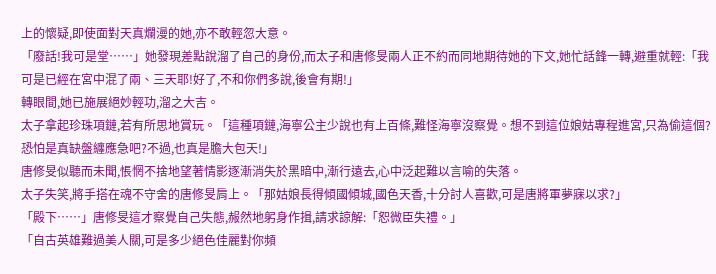上的懷疑,即使面對天真爛漫的她,亦不敢輕忽大意。
「廢話!我可是堂……」她發現差點說溜了自己的身份,而太子和唐修旻兩人正不約而同地期待她的下文,她忙話鋒一轉,避重就輕:「我可是已經在宮中混了兩、三天耶!好了,不和你們多說,後會有期!」
轉眼間,她已施展絕妙輕功,溜之大吉。
太子拿起珍珠項鏈,若有所思地賞玩。「這種項鏈,海寧公主少說也有上百條,難怪海寧沒察覺。想不到這位娘姑專程進宮,只為偷這個?恐怕是真缺盤纏應急吧?不過,也真是膽大包天!」
唐修旻似聽而未聞,悵惘不捨地望著情影逐漸消失於黑暗中,漸行遠去,心中泛起難以言喻的失落。
太子失笑,將手搭在魂不守舍的唐修旻肩上。「那姑娘長得傾國傾城,國色天香,十分討人喜歡,可是唐將軍夢寐以求?」
「殿下……」唐修旻這才察覺自己失態,赧然地躬身作揖,請求諒解:「恕微臣失禮。」
「自古英雄難過美人關,可是多少絕色佳麗對你頻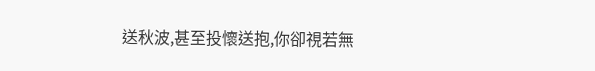送秋波,甚至投懷送抱,你卻視若無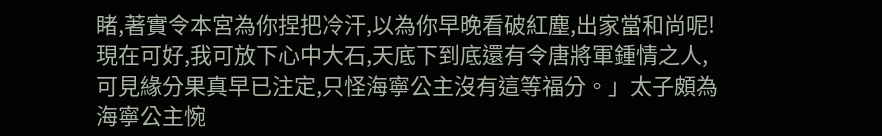睹,著實令本宮為你捏把冷汗,以為你早晚看破紅塵,出家當和尚呢!現在可好,我可放下心中大石,天底下到底還有令唐將軍鍾情之人,可見緣分果真早已注定,只怪海寧公主沒有這等福分。」太子頗為海寧公主惋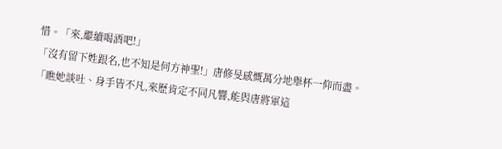惜。「來,繼續喝酒吧!」
「沒有留下姓跟名,也不知是何方神聖!」唐修旻感慨萬分地舉杯一仰而盡。
「瞧她談吐、身手皆不凡,來歷肯定不同凡響,能與唐將軍這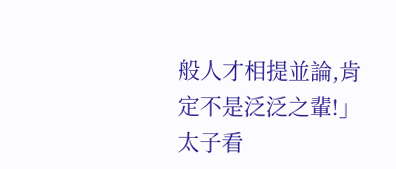般人才相提並論,肯定不是泛泛之輩!」太子看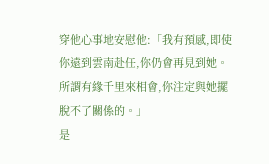穿他心事地安慰他:「我有預感,即使你遠到雲南赴任,你仍會再見到她。所謂有緣千里來相會,你注定與她擺脫不了關係的。」
是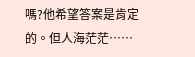嗎?他希望答案是肯定的。但人海茫茫……